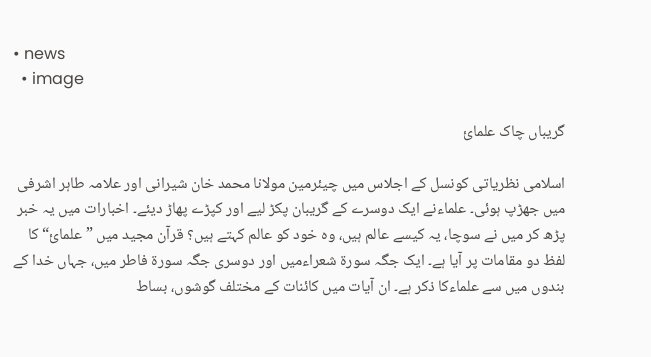• news
  • image

گریباں چاک علمائ

اسلامی نظریاتی کونسل کے اجلاس میں چیئرمین مولانا محمد خان شیرانی اور علامہ طاہر اشرفی میں جھڑپ ہوئی۔ علماءنے ایک دوسرے کے گریبان پکڑ لیے اور کپڑے پھاڑ دیئے۔ اخبارات میں یہ خبر پڑھ کر میں نے سوچا، یہ کیسے عالم ہیں، وہ خود کو عالم کہتے ہیں؟ قرآن مجید میں ”علمائ“ کا لفظ دو مقامات پر آیا ہے۔ ایک جگہ سورة شعراءمیں اور دوسری جگہ سورة فاطر میں، جہاں خدا کے بندوں میں سے علماءکا ذکر ہے۔ ان آیات میں کائنات کے مختلف گوشوں، بساط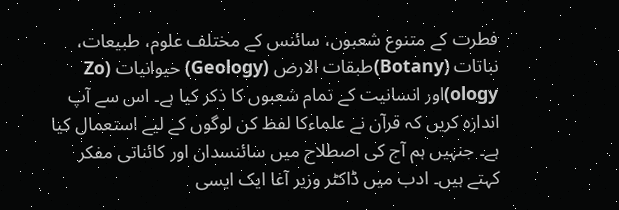فطرت کے متنوع شعبوں، سائنس کے مختلف علوم، طبیعات، نباتات (Botany)طبقات الارض (Geology) حیوانیات (Zo ology)اور انسانیت کے تمام شعبوں کا ذکر کیا ہے۔ اس سے آپ اندازہ کریں کہ قرآن نے علماءکا لفظ کن لوگوں کے لیے استعمال کیا ہے۔ جنہیں ہم آج کی اصطلاح میں سائنسدان اور کائناتی مفکر کہتے ہیں۔ ادب میں ڈاکٹر وزیر آغا ایک ایسی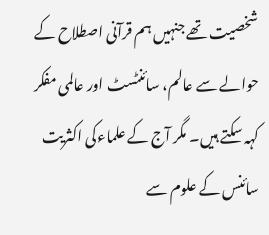شخصیت تھے جنہیں ہم قرآنی اصطلاح کے حوالے سے عالم، سائنٹسٹ اور عالمی مفکر کہہ سکتے ہیں۔ مگر آج کے علماءکی اکثریت سائنس کے علوم سے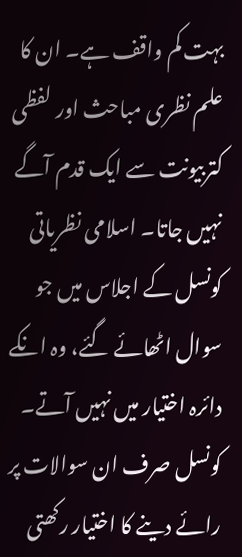بہت کم واقف ہے۔ ان کا علم نظری مباحث اور لفظی کتربیونت سے ایک قدم آگے نہیں جاتا۔ اسلامی نظریاتی کونسل کے اجلاس میں جو سوال اٹھائے گئے، وہ انکے دائرہ اختیار میں نہیں آتے۔ کونسل صرف ان سوالات پر رائے دینے کا اختیار رکھتی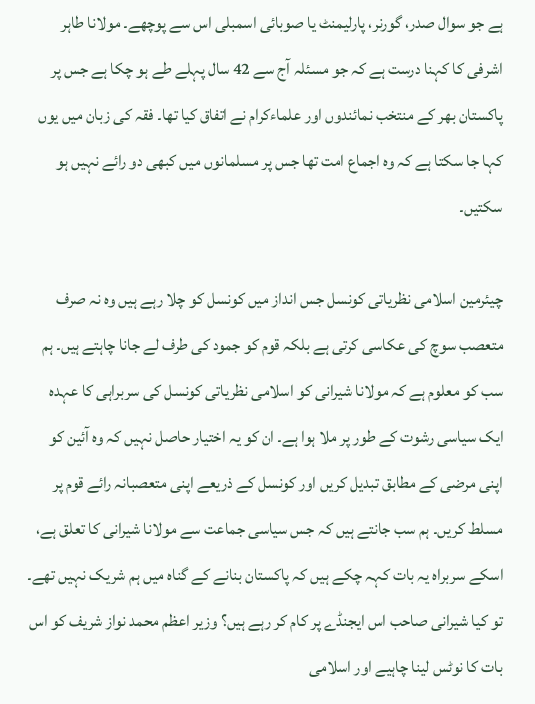ہے جو سوال صدر، گورنر، پارلیمنٹ یا صوبائی اسمبلی اس سے پوچھے۔ مولانا طاہر اشرفی کا کہنا درست ہے کہ جو مسئلہ آج سے 42 سال پہلے طے ہو چکا ہے جس پر پاکستان بھر کے منتخب نمائندوں اور علماءکرام نے اتفاق کیا تھا۔ فقہ کی زبان میں یوں کہا جا سکتا ہے کہ وہ اجماع امت تھا جس پر مسلمانوں میں کبھی دو رائے نہیں ہو سکتیں۔

چیئرمین اسلامی نظریاتی کونسل جس انداز میں کونسل کو چلا رہے ہیں وہ نہ صرف متعصب سوچ کی عکاسی کرتی ہے بلکہ قوم کو جمود کی طرف لے جانا چاہتے ہیں۔ ہم سب کو معلوم ہے کہ مولانا شیرانی کو اسلامی نظریاتی کونسل کی سربراہی کا عہدہ ایک سیاسی رشوت کے طور پر ملا ہوا ہے۔ ان کو یہ اختیار حاصل نہیں کہ وہ آئین کو اپنی مرضی کے مطابق تبدیل کریں اور کونسل کے ذریعے اپنی متعصبانہ رائے قوم پر مسلط کریں۔ ہم سب جانتے ہیں کہ جس سیاسی جماعت سے مولانا شیرانی کا تعلق ہے، اسکے سربراہ یہ بات کہہ چکے ہیں کہ پاکستان بنانے کے گناہ میں ہم شریک نہیں تھے۔ تو کیا شیرانی صاحب اس ایجنڈے پر کام کر رہے ہیں؟ وزیر اعظم محمد نواز شریف کو اس بات کا نوٹس لینا چاہیے اور اسلامی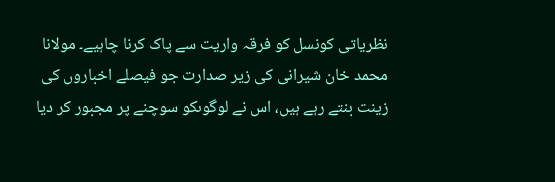نظریاتی کونسل کو فرقہ واریت سے پاک کرنا چاہیے۔ مولانا محمد خان شیرانی کی زیر صدارت جو فیصلے اخباروں کی زینت بنتے رہے ہیں، اس نے لوگوںکو سوچنے پر مجبور کر دیا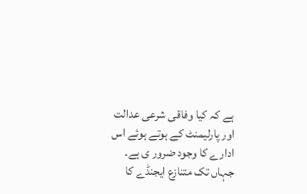ہے کہ کیا وفاقی شرعی عدالت اور پارلیمنٹ کے ہوتے ہوئے اس ادارے کا وجود ضرور ی ہے۔ جہاں تک متنازع ایجنڈے کا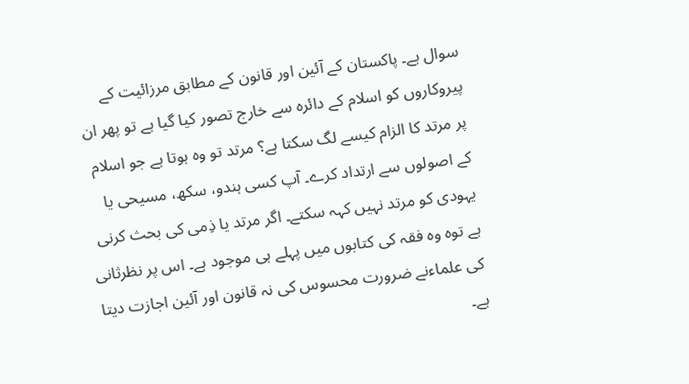سوال ہے۔ پاکستان کے آئین اور قانون کے مطابق مرزائیت کے پیروکاروں کو اسلام کے دائرہ سے خارج تصور کیا گیا ہے تو پھر ان پر مرتد کا الزام کیسے لگ سکتا ہے؟ مرتد تو وہ ہوتا ہے جو اسلام کے اصولوں سے ارتداد کرے۔ آپ کسی ہندو، سکھ، مسیحی یا یہودی کو مرتد نہیں کہہ سکتے۔ اگر مرتد یا ذِمی کی بحث کرنی ہے توہ وہ فقہ کی کتابوں میں پہلے ہی موجود ہے۔ اس پر نظرثانی کی علماءنے ضرورت محسوس کی نہ قانون اور آئین اجازت دیتا ہے۔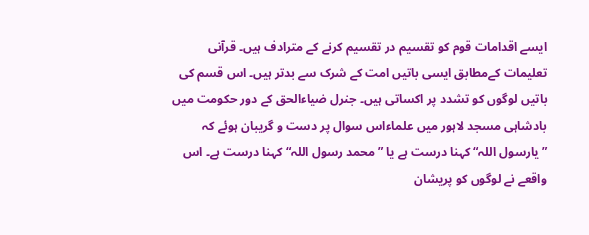ایسے اقدامات قوم کو تقسیم در تقسیم کرنے کے مترادف ہیں۔ قرآنی تعلیمات کےمطابق ایسی باتیں امت کے شرک سے بدتر ہیں۔ اس قسم کی باتیں لوگوں کو تشدد پر اکساتی ہیں۔ جنرل ضیاءالحق کے دور حکومت میں بادشاہی مسجد لاہور میں علماءاس سوال پر دست و گریبان ہوئے کہ ”یارسول اللہ“ کہنا درست ہے یا ”محمد رسول اللہ“ کہنا درست ہے۔ اس واقعے نے لوگوں کو پریشان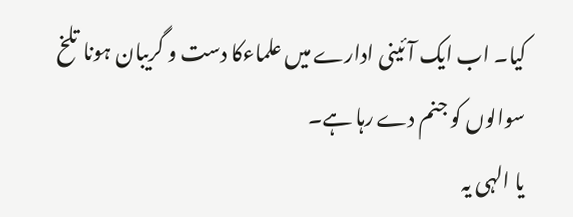کیا۔ اب ایک آئینی ادارے میں علماءکا دست و گریبان ہونا تلخ سوالوں کو جنم دے رہا ہے۔
یا الہی یہ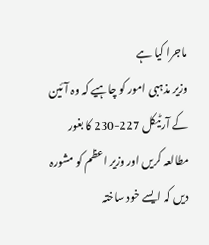ماجرا کیا ہے
وزیر مذہبی امور کو چاہیے کہ وہ آئین کے آرٹیکل 227-230 کا بغور مطالعہ کریں اور وزیر اعظم کو مشورہ دیں کہ ایسے خود ساختہ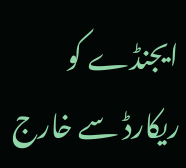ایجنڈے کو ریکارڈ سے خارج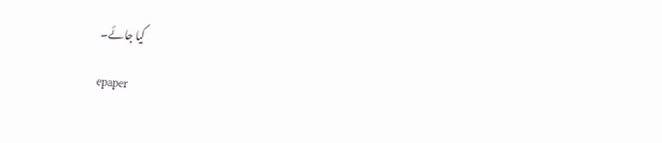کیا جائے۔

epaper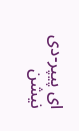ای پیپر-دی نیشن